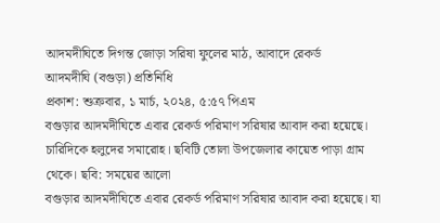আদমদীঘিতে দিগন্ত জোড়া সরিষা ফুলের মাঠ, আবাদে রেকর্ড
আদমদীঘি (বগুড়া) প্রতিনিধি
প্রকাশ: শুক্রবার, ১ মার্চ, ২০২৪, ৫:৫৭ পিএম
বগুড়ার আদমদীঘিতে এবার রেকর্ড পরিমাণ সরিষার আবাদ করা হয়েছে। চারিদিকে হলুদের সমারোহ। ছবিটি তোলা উপজেলার কায়েত পাড়া গ্রাম থেকে। ছবি: সময়ের আলো
বগুড়ার আদমদীঘিতে এবার রেকর্ড পরিমাণ সরিষার আবাদ করা হয়েছে। যা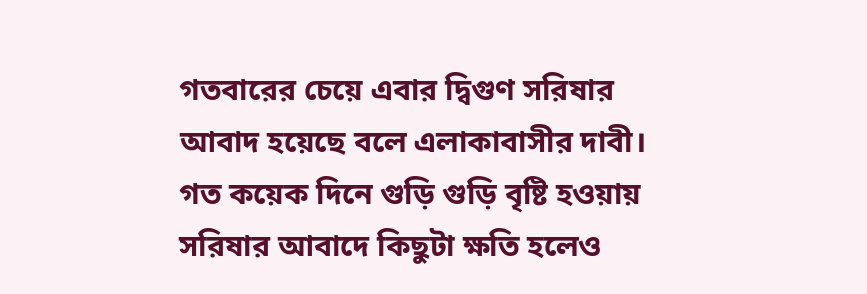গতবারের চেয়ে এবার দ্বিগুণ সরিষার আবাদ হয়েছে বলে এলাকাবাসীর দাবী। গত কয়েক দিনে গুড়ি গুড়ি বৃষ্টি হওয়ায় সরিষার আবাদে কিছুটা ক্ষতি হলেও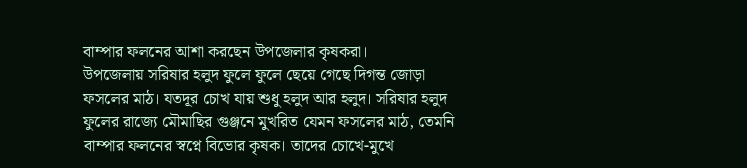বাম্পার ফলনের আশা করছেন উপজেলার কৃষকরা।
উপজেলায় সরিষার হলুদ ফুলে ফুলে ছেয়ে গেছে দিগন্ত জোড়া ফসলের মাঠ। যতদূর চোখ যায় শুধু হলুদ আর হলুদ। সরিষার হলুদ ফুলের রাজ্যে মৌমাছির গুঞ্জনে মুখরিত যেমন ফসলের মাঠ, তেমনি বাম্পার ফলনের স্বপ্নে বিভোর কৃষক। তাদের চোখে-মুখে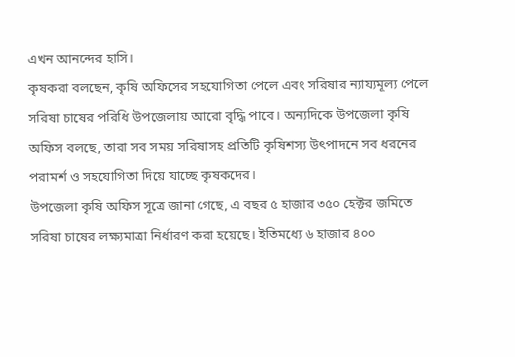এখন আনন্দের হাসি।
কৃষকরা বলছেন, কৃষি অফিসের সহযোগিতা পেলে এবং সরিষার ন্যায্যমূল্য পেলে সরিষা চাষের পরিধি উপজেলায় আরো বৃদ্ধি পাবে। অন্যদিকে উপজেলা কৃষি অফিস বলছে, তারা সব সময় সরিষাসহ প্রতিটি কৃষিশস্য উৎপাদনে সব ধরনের পরামর্শ ও সহযোগিতা দিয়ে যাচ্ছে কৃষকদের।
উপজেলা কৃষি অফিস সূত্রে জানা গেছে, এ বছর ৫ হাজার ৩৫০ হেক্টর জমিতে সরিষা চাষের লক্ষ্যমাত্রা নির্ধারণ করা হয়েছে। ইতিমধ্যে ৬ হাজার ৪০০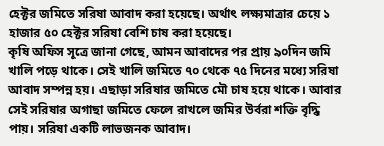হেক্টর জমিতে সরিষা আবাদ করা হয়েছে। অর্থাৎ লক্ষ্যমাত্রার চেয়ে ১ হাজার ৫০ হেক্টর সরিষা বেশি চাষ করা হয়েছে।
কৃষি অফিস সূত্রে জানা গেছে, আমন আবাদের পর প্রায় ৯০দিন জমি খালি পড়ে থাকে। সেই খালি জমিতে ৭০ থেকে ৭৫ দিনের মধ্যে সরিষা আবাদ সম্পন্ন হয়। এছাড়া সরিষার জমিতে মৌ চাষ হয়ে থাকে। আবার সেই সরিষার অগাছা জমিতে ফেলে রাখলে জমির উর্বরা শক্তি বৃদ্ধি পায়। সরিষা একটি লাভজনক আবাদ।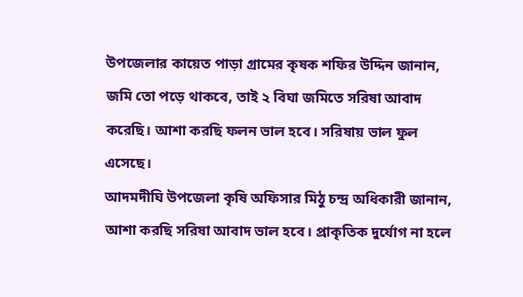উপজেলার কায়েত পাড়া গ্রামের কৃষক শফির উদ্দিন জানান, জমি তো পড়ে থাকবে, তাই ২ বিঘা জমিতে সরিষা আবাদ করেছি। আশা করছি ফলন ভাল হবে। সরিষায় ভাল ফুল এসেছে।
আদমদীঘি উপজেলা কৃষি অফিসার মিঠু চন্দ্র অধিকারী জানান, আশা করছি সরিষা আবাদ ভাল হবে। প্রাকৃতিক দুর্যোগ না হলে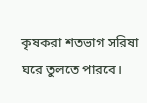কৃষকরা শতভাগ সরিষা ঘরে তুলতে পারবে।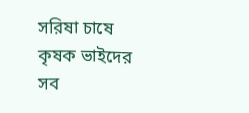সরিষা চাষে কৃষক ভাইদের সব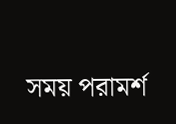সময় পরামর্শ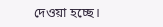দেওয়া হচ্ছে।